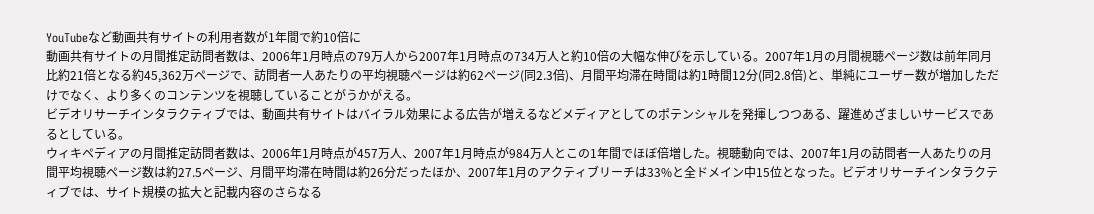YouTubeなど動画共有サイトの利用者数が1年間で約10倍に
動画共有サイトの月間推定訪問者数は、2006年1月時点の79万人から2007年1月時点の734万人と約10倍の大幅な伸びを示している。2007年1月の月間視聴ページ数は前年同月比約21倍となる約45,362万ページで、訪問者一人あたりの平均視聴ページは約62ページ(同2.3倍)、月間平均滞在時間は約1時間12分(同2.8倍)と、単純にユーザー数が増加しただけでなく、より多くのコンテンツを視聴していることがうかがえる。
ビデオリサーチインタラクティブでは、動画共有サイトはバイラル効果による広告が増えるなどメディアとしてのポテンシャルを発揮しつつある、躍進めざましいサービスであるとしている。
ウィキペディアの月間推定訪問者数は、2006年1月時点が457万人、2007年1月時点が984万人とこの1年間でほぼ倍増した。視聴動向では、2007年1月の訪問者一人あたりの月間平均視聴ページ数は約27.5ページ、月間平均滞在時間は約26分だったほか、2007年1月のアクティブリーチは33%と全ドメイン中15位となった。ビデオリサーチインタラクティブでは、サイト規模の拡大と記載内容のさらなる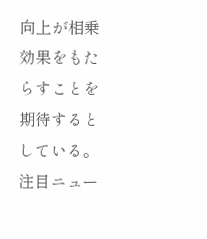向上が相乗効果をもたらすことを期待するとしている。
注目ニュー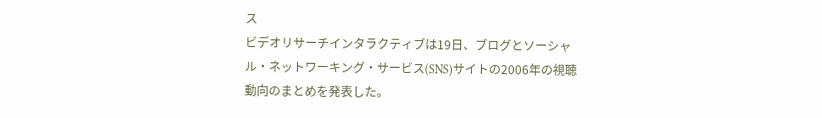ス
ビデオリサーチインタラクティブは19日、ブログとソーシャル・ネットワーキング・サービス(SNS)サイトの2006年の視聴動向のまとめを発表した。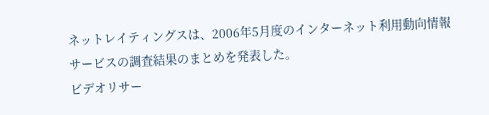ネットレイティングスは、2006年5月度のインターネット利用動向情報サービスの調査結果のまとめを発表した。
ビデオリサー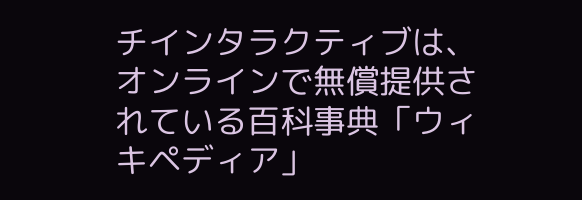チインタラクティブは、オンラインで無償提供されている百科事典「ウィキペディア」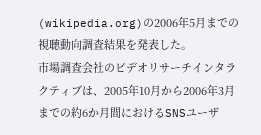(wikipedia.org)の2006年5月までの視聴動向調査結果を発表した。
市場調査会社のビデオリサーチインタラクティブは、2005年10月から2006年3月までの約6か月間におけるSNSユーザ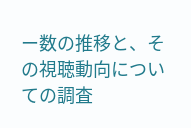ー数の推移と、その視聴動向についての調査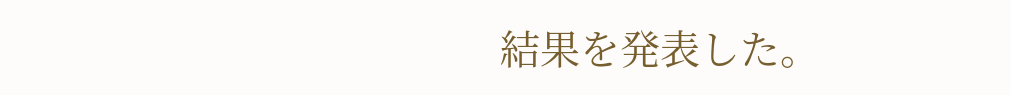結果を発表した。